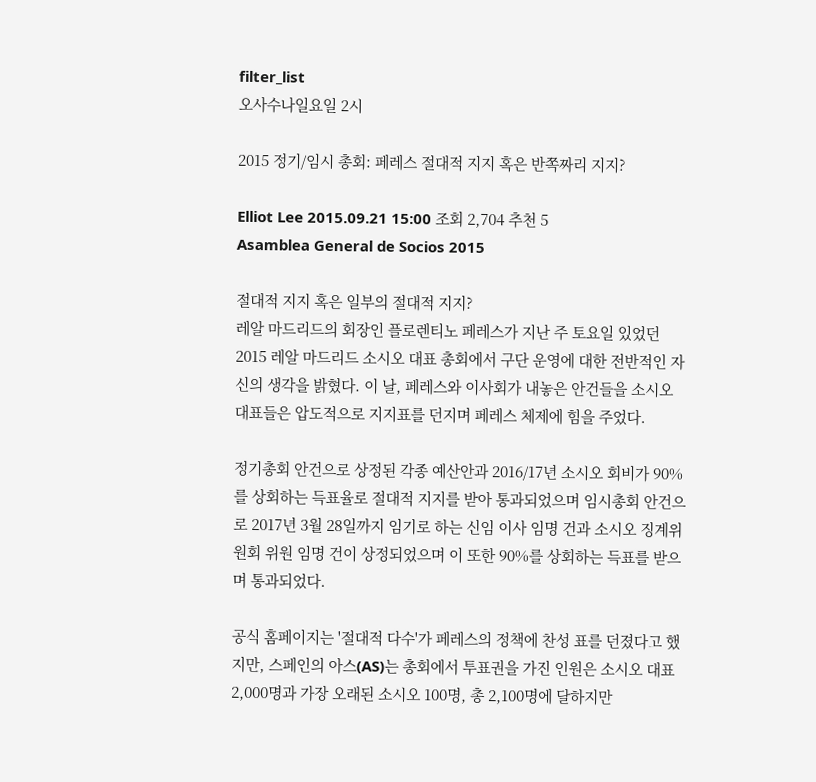filter_list
오사수나일요일 2시

2015 정기/임시 총회: 페레스 절대적 지지 혹은 반쪽짜리 지지?

Elliot Lee 2015.09.21 15:00 조회 2,704 추천 5
Asamblea General de Socios 2015

절대적 지지 혹은 일부의 절대적 지지?
레알 마드리드의 회장인 플로렌티노 페레스가 지난 주 토요일 있었던 2015 레알 마드리드 소시오 대표 총회에서 구단 운영에 대한 전반적인 자신의 생각을 밝혔다. 이 날, 페레스와 이사회가 내놓은 안건들을 소시오 대표들은 압도적으로 지지표를 던지며 페레스 체제에 힘을 주었다.

정기총회 안건으로 상정된 각종 예산안과 2016/17년 소시오 회비가 90%를 상회하는 득표율로 절대적 지지를 받아 통과되었으며 임시총회 안건으로 2017년 3월 28일까지 임기로 하는 신임 이사 임명 건과 소시오 징계위원회 위원 임명 건이 상정되었으며 이 또한 90%를 상회하는 득표를 받으며 통과되었다.

공식 홈페이지는 '절대적 다수'가 페레스의 정책에 찬성 표를 던졌다고 했지만, 스페인의 아스(AS)는 총회에서 투표권을 가진 인원은 소시오 대표 2,000명과 가장 오래된 소시오 100명, 총 2,100명에 달하지만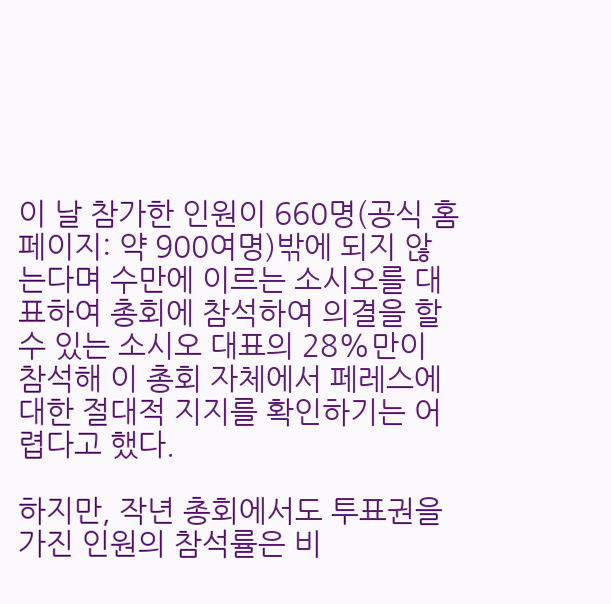이 날 참가한 인원이 660명(공식 홈페이지: 약 900여명)밖에 되지 않는다며 수만에 이르는 소시오를 대표하여 총회에 참석하여 의결을 할 수 있는 소시오 대표의 28%만이 참석해 이 총회 자체에서 페레스에 대한 절대적 지지를 확인하기는 어렵다고 했다.

하지만, 작년 총회에서도 투표권을 가진 인원의 참석률은 비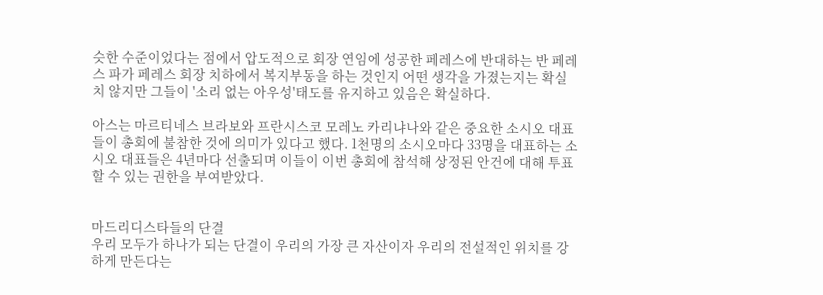슷한 수준이었다는 점에서 압도적으로 회장 연임에 성공한 페레스에 반대하는 반 페레스 파가 페레스 회장 치하에서 복지부동을 하는 것인지 어떤 생각을 가졌는지는 확실치 않지만 그들이 '소리 없는 아우성'태도를 유지하고 있음은 확실하다.

아스는 마르티네스 브라보와 프란시스코 모레노 카리냐나와 같은 중요한 소시오 대표들이 총회에 불참한 것에 의미가 있다고 했다. 1천명의 소시오마다 33명을 대표하는 소시오 대표들은 4년마다 선출되며 이들이 이번 총회에 참석해 상정된 안건에 대해 투표할 수 있는 권한을 부여받았다.


마드리디스타들의 단결
우리 모두가 하나가 되는 단결이 우리의 가장 큰 자산이자 우리의 전설적인 위치를 강하게 만든다는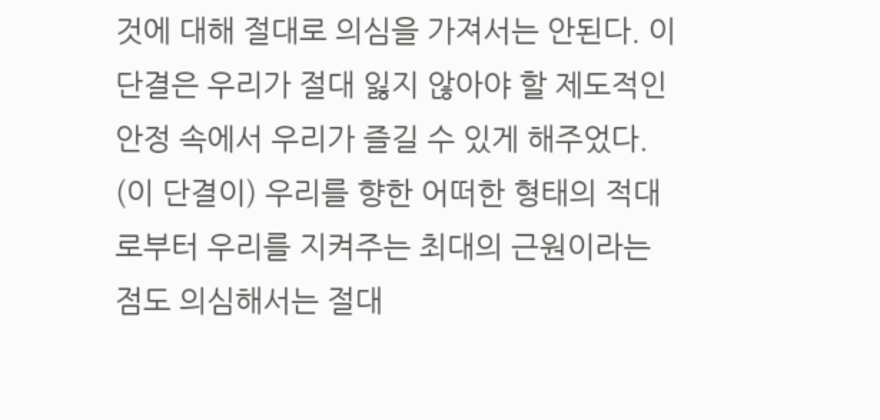것에 대해 절대로 의심을 가져서는 안된다. 이 단결은 우리가 절대 잃지 않아야 할 제도적인 안정 속에서 우리가 즐길 수 있게 해주었다. (이 단결이) 우리를 향한 어떠한 형태의 적대로부터 우리를 지켜주는 최대의 근원이라는 점도 의심해서는 절대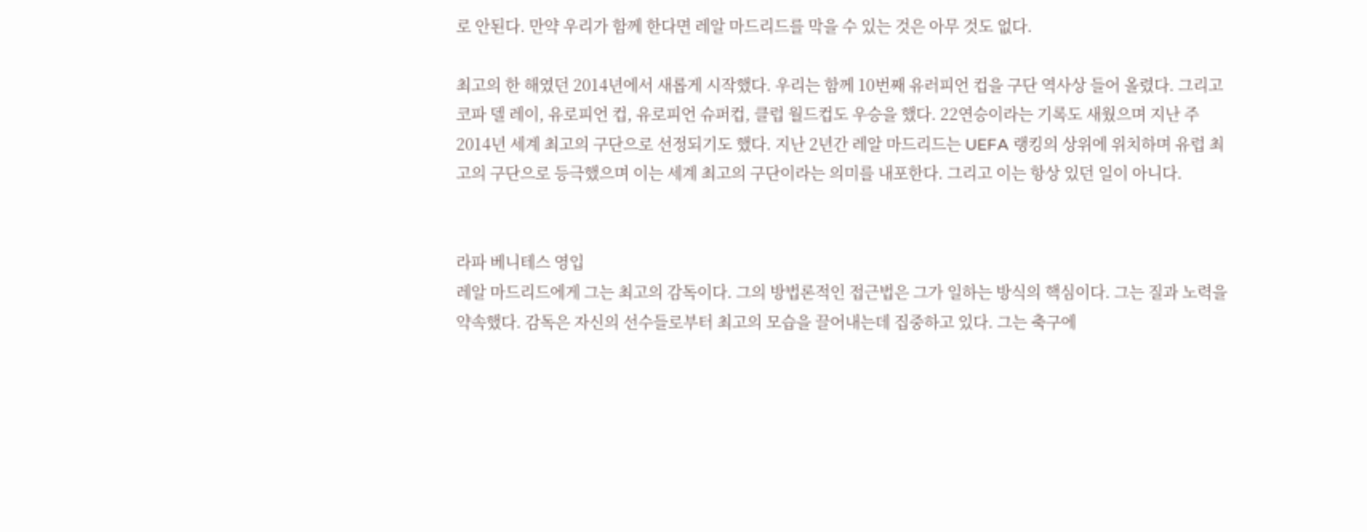로 안된다. 만약 우리가 함께 한다면 레알 마드리드를 막을 수 있는 것은 아무 것도 없다.

최고의 한 해였던 2014년에서 새롭게 시작했다. 우리는 함께 10번째 유러피언 컵을 구단 역사상 들어 올렸다. 그리고 코파 델 레이, 유로피언 컵, 유로피언 슈퍼컵, 클럽 월드컵도 우승을 했다. 22연승이라는 기록도 새웠으며 지난 주 2014년 세계 최고의 구단으로 선정되기도 했다. 지난 2년간 레알 마드리드는 UEFA 랭킹의 상위에 위치하며 유럽 최고의 구단으로 등극했으며 이는 세계 최고의 구단이라는 의미를 내포한다. 그리고 이는 항상 있던 일이 아니다.


라파 베니테스 영입
레알 마드리드에게 그는 최고의 감독이다. 그의 방법론적인 접근법은 그가 일하는 방식의 핵심이다. 그는 질과 노력을 약속했다. 감독은 자신의 선수들로부터 최고의 모습을 끌어내는데 집중하고 있다. 그는 축구에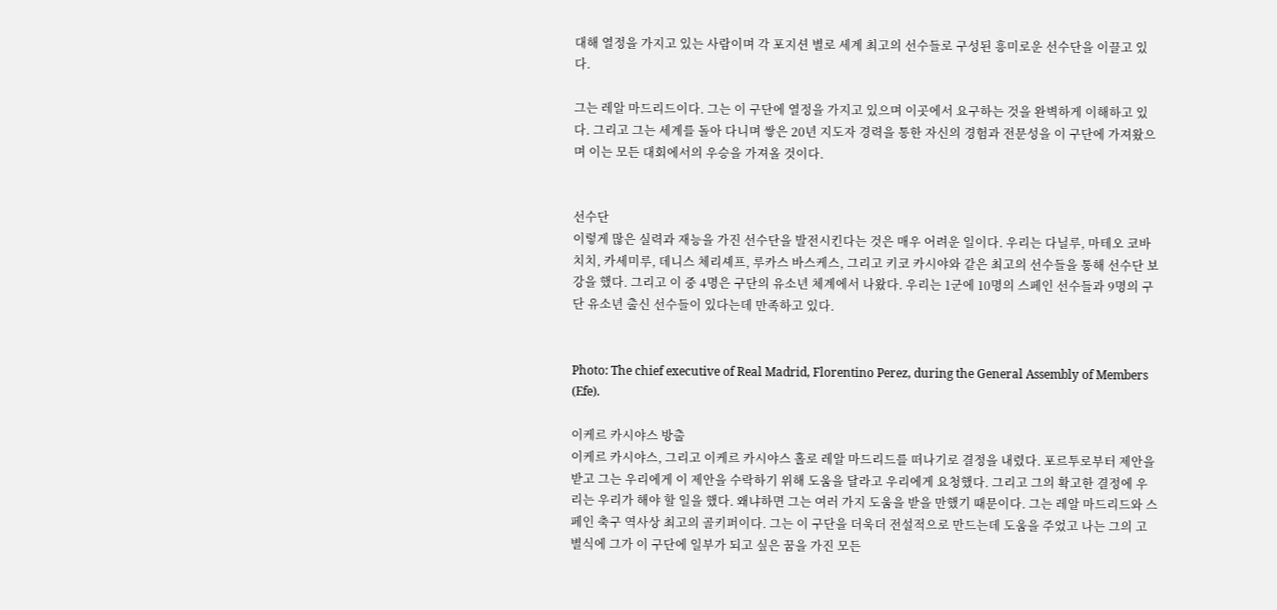대해 열정을 가지고 있는 사람이며 각 포지션 별로 세계 최고의 선수들로 구성된 흥미로운 선수단을 이끌고 있다.

그는 레알 마드리드이다. 그는 이 구단에 열정을 가지고 있으며 이곳에서 요구하는 것을 완벽하게 이해하고 있다. 그리고 그는 세계를 돌아 다니며 쌓은 20년 지도자 경력을 통한 자신의 경험과 전문성을 이 구단에 가져왔으며 이는 모든 대회에서의 우승을 가져올 것이다.


선수단
이렇게 많은 실력과 재능을 가진 선수단을 발전시킨다는 것은 매우 어려운 일이다. 우리는 다닐루, 마테오 코바치치, 카세미루, 데니스 체리셰프, 루카스 바스케스, 그리고 키코 카시야와 같은 최고의 선수들을 통해 선수단 보강을 했다. 그리고 이 중 4명은 구단의 유소년 체계에서 나왔다. 우리는 1군에 10명의 스페인 선수들과 9명의 구단 유소년 출신 선수들이 있다는데 만족하고 있다.


Photo: The chief executive of Real Madrid, Florentino Perez, during the General Assembly of Members (Efe).

이케르 카시야스 방출
이케르 카시야스, 그리고 이케르 카시야스 홀로 레알 마드리드를 떠나기로 결정을 내렸다. 포르투로부터 제안을 받고 그는 우리에게 이 제안을 수락하기 위해 도움을 달라고 우리에게 요청했다. 그리고 그의 확고한 결정에 우리는 우리가 해야 할 일을 했다. 왜냐하면 그는 여러 가지 도움을 받을 만했기 때문이다. 그는 레알 마드리드와 스페인 축구 역사상 최고의 골키퍼이다. 그는 이 구단을 더욱더 전설적으로 만드는데 도움을 주었고 나는 그의 고별식에 그가 이 구단에 일부가 되고 싶은 꿈을 가진 모든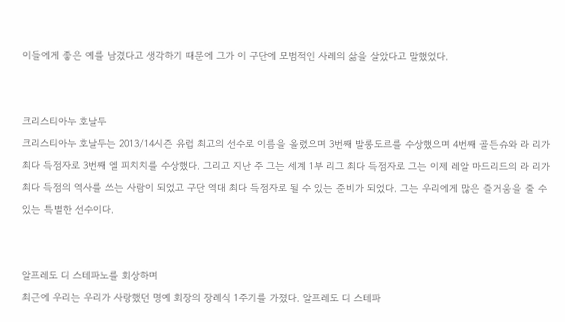이들에게 좋은 예를 남겼다고 생각하기 때문에 그가 이 구단에 모범적인 사례의 삶을 살았다고 말했었다.


크리스티아누 호날두
크리스티아누 호날두는 2013/14시즌 유럽 최고의 선수로 이름을 올렸으며 3번째 발롱도르를 수상했으며 4번째 골든슈와 라 리가 최다 득점자로 3번째 엘 피치치를 수상했다. 그리고 지난 주 그는 세계 1부 리그 최다 득점자로 그는 이제 레알 마드리드의 라 리가 최다 득점의 역사를 쓰는 사람이 되었고 구단 역대 최다 득점자로 될 수 있는 준비가 되었다. 그는 우리에게 많은 즐거움을 줄 수 있는 특별한 선수이다.


알프레도 디 스테파노를 회상하며
최근에 우리는 우리가 사랑했던 명예 회장의 장례식 1주기를 가졌다. 알프레도 디 스테파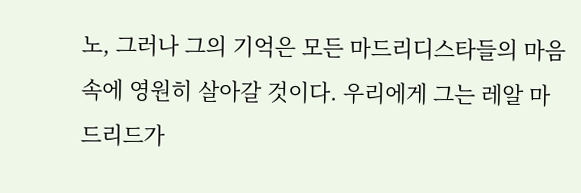노, 그러나 그의 기억은 모든 마드리디스타들의 마음 속에 영원히 살아갈 것이다. 우리에게 그는 레알 마드리드가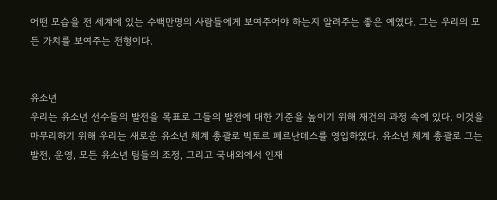어떤 모습을 전 세계에 있는 수백만명의 사람들에게 보여주어야 하는지 알려주는 좋은 예였다. 그는 우리의 모든 가치를 보여주는 전형이다.


유소년
우리는 유소년 선수들의 발전을 목표로 그들의 발전에 대한 기준을 높이기 위해 재건의 과정 속에 있다. 이것을 마무리하기 위해 우리는 새로운 유소년 체계 총괄로 빅토르 페르난데스를 영입하였다. 유소년 체계 총괄로 그는 발전, 운영, 모든 유소년 팀들의 조정, 그리고 국내외에서 인재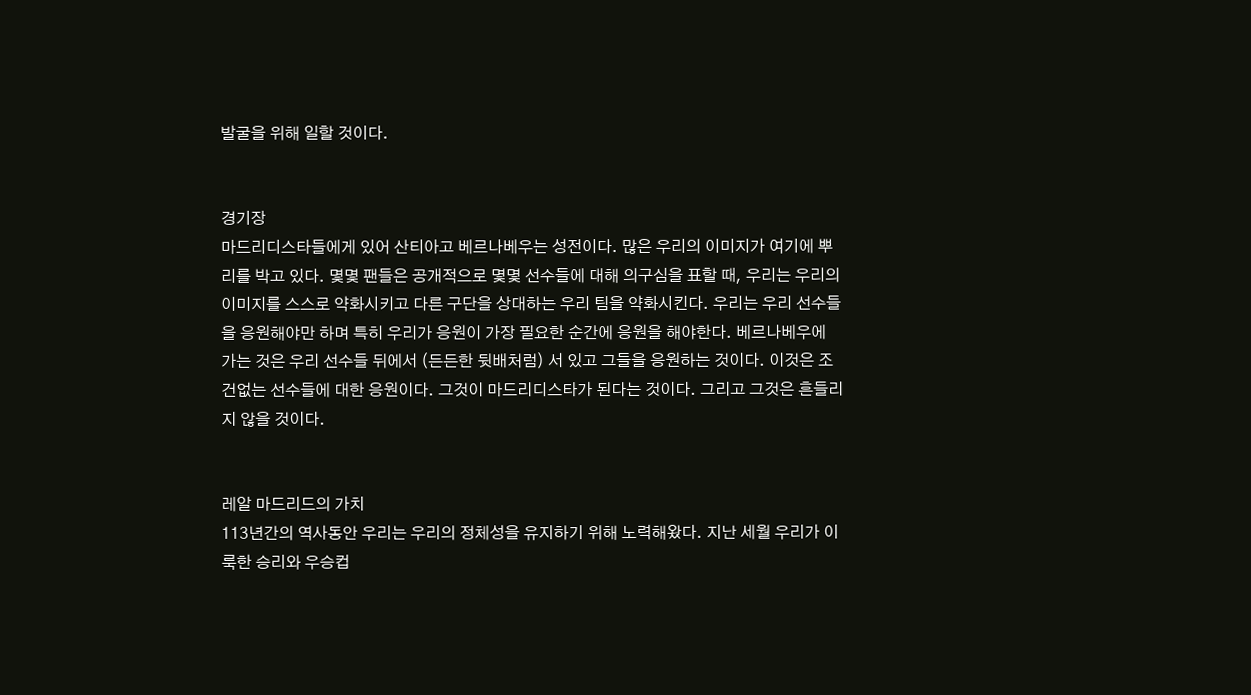발굴을 위해 일할 것이다.


경기장
마드리디스타들에게 있어 산티아고 베르나베우는 성전이다. 많은 우리의 이미지가 여기에 뿌리를 박고 있다. 몇몇 팬들은 공개적으로 몇몇 선수들에 대해 의구심을 표할 때, 우리는 우리의 이미지를 스스로 약화시키고 다른 구단을 상대하는 우리 팀을 약화시킨다. 우리는 우리 선수들을 응원해야만 하며 특히 우리가 응원이 가장 필요한 순간에 응원을 해야한다. 베르나베우에 가는 것은 우리 선수들 뒤에서 (든든한 뒷배처럼) 서 있고 그들을 응원하는 것이다. 이것은 조건없는 선수들에 대한 응원이다. 그것이 마드리디스타가 된다는 것이다. 그리고 그것은 흔들리지 않을 것이다.


레알 마드리드의 가치
113년간의 역사동안 우리는 우리의 정체성을 유지하기 위해 노력해왔다. 지난 세월 우리가 이룩한 승리와 우승컵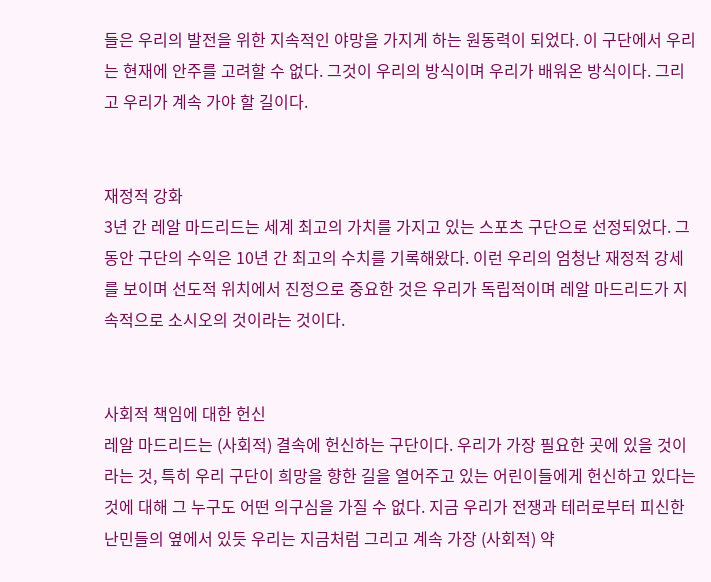들은 우리의 발전을 위한 지속적인 야망을 가지게 하는 원동력이 되었다. 이 구단에서 우리는 현재에 안주를 고려할 수 없다. 그것이 우리의 방식이며 우리가 배워온 방식이다. 그리고 우리가 계속 가야 할 길이다.


재정적 강화
3년 간 레알 마드리드는 세계 최고의 가치를 가지고 있는 스포츠 구단으로 선정되었다. 그 동안 구단의 수익은 10년 간 최고의 수치를 기록해왔다. 이런 우리의 엄청난 재정적 강세를 보이며 선도적 위치에서 진정으로 중요한 것은 우리가 독립적이며 레알 마드리드가 지속적으로 소시오의 것이라는 것이다.


사회적 책임에 대한 헌신
레알 마드리드는 (사회적) 결속에 헌신하는 구단이다. 우리가 가장 필요한 곳에 있을 것이라는 것, 특히 우리 구단이 희망을 향한 길을 열어주고 있는 어린이들에게 헌신하고 있다는 것에 대해 그 누구도 어떤 의구심을 가질 수 없다. 지금 우리가 전쟁과 테러로부터 피신한 난민들의 옆에서 있듯 우리는 지금처럼 그리고 계속 가장 (사회적) 약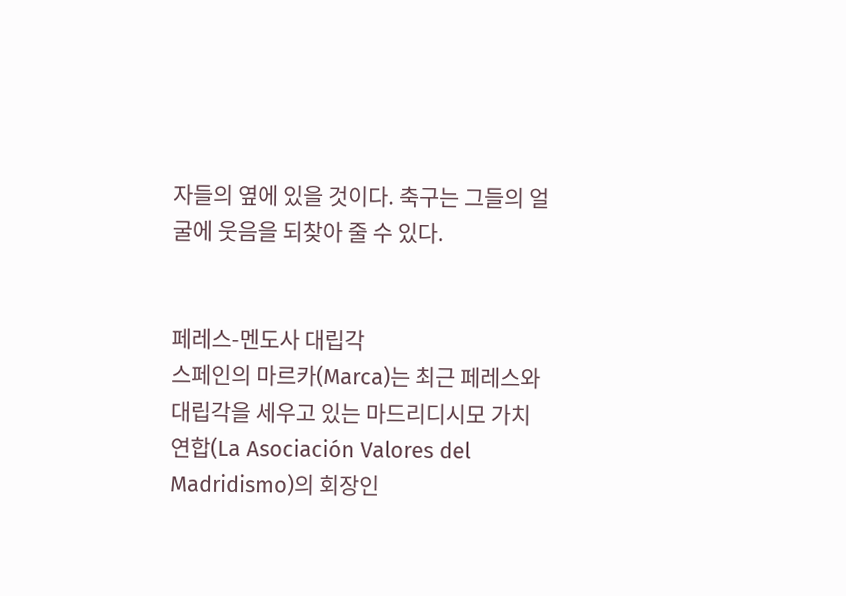자들의 옆에 있을 것이다. 축구는 그들의 얼굴에 웃음을 되찾아 줄 수 있다.


페레스-멘도사 대립각
스페인의 마르카(Marca)는 최근 페레스와 대립각을 세우고 있는 마드리디시모 가치 연합(La Asociación Valores del Madridismo)의 회장인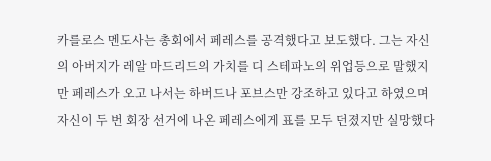카를로스 멘도사는 총회에서 페레스를 공격했다고 보도했다. 그는 자신의 아버지가 레알 마드리드의 가치를 디 스테파노의 위업등으로 말했지만 페레스가 오고 나서는 하버드나 포브스만 강조하고 있다고 하였으며 자신이 두 번 회장 선거에 나온 페레스에게 표를 모두 던졌지만 실망했다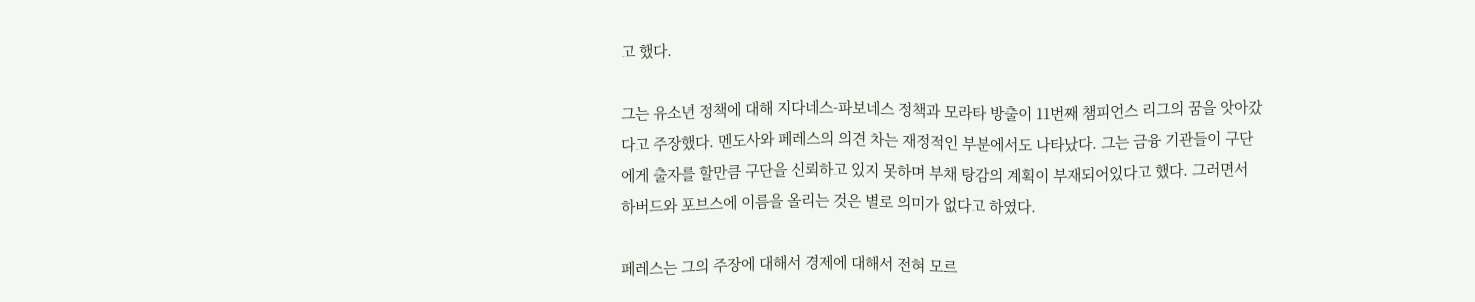고 했다.

그는 유소년 정책에 대해 지다네스-파보네스 정책과 모라타 방출이 11번째 챔피언스 리그의 꿈을 앗아갔다고 주장했다. 멘도사와 페레스의 의견 차는 재정적인 부분에서도 나타났다. 그는 금융 기관들이 구단에게 출자를 할만큼 구단을 신뢰하고 있지 못하며 부채 탕감의 계획이 부재되어있다고 했다. 그러면서 하버드와 포브스에 이름을 올리는 것은 별로 의미가 없다고 하였다.

페레스는 그의 주장에 대해서 경제에 대해서 전혀 모르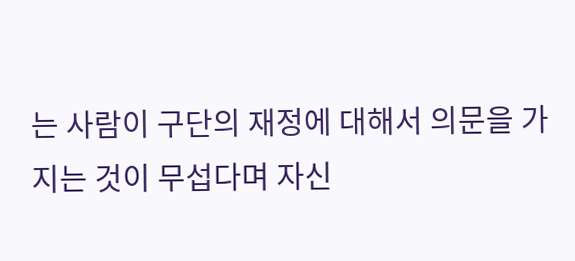는 사람이 구단의 재정에 대해서 의문을 가지는 것이 무섭다며 자신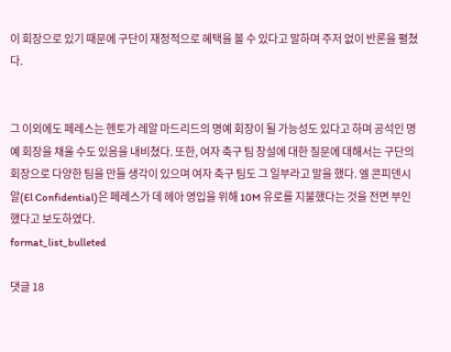이 회장으로 있기 때문에 구단이 재정적으로 혜택을 볼 수 있다고 말하며 주저 없이 반론을 펼쳤다.


그 이외에도 페레스는 헨토가 레알 마드리드의 명예 회장이 될 가능성도 있다고 하며 공석인 명예 회장을 채울 수도 있음을 내비쳤다. 또한, 여자 축구 팀 창설에 대한 질문에 대해서는 구단의 회장으로 다양한 팀을 만들 생각이 있으며 여자 축구 팀도 그 일부라고 말을 했다. 엘 콘피덴시알(El Confidential)은 페레스가 데 헤아 영입을 위해 10M 유로를 지불했다는 것을 전면 부인했다고 보도하였다.
format_list_bulleted

댓글 18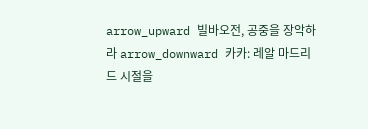arrow_upward 빌바오전, 공중을 장악하라 arrow_downward 카카: 레알 마드리드 시절을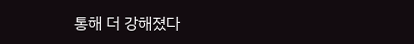통해 더 강해졌다